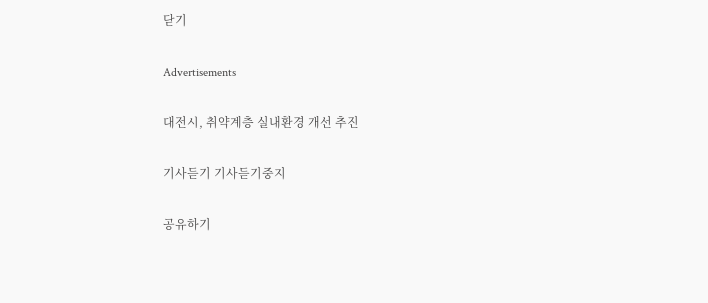닫기

Advertisements

대전시, 취약계층 실내환경 개선 추진

기사듣기 기사듣기중지

공유하기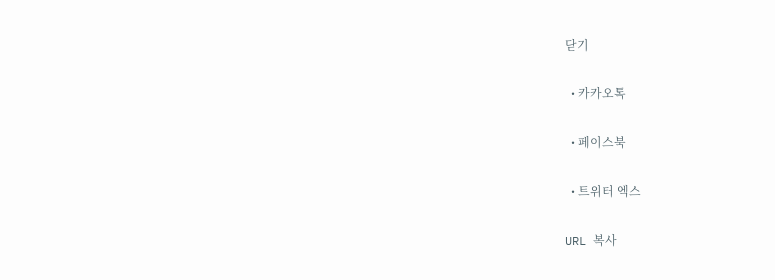닫기

  • 카카오톡

  • 페이스북

  • 트위터 엑스

URL 복사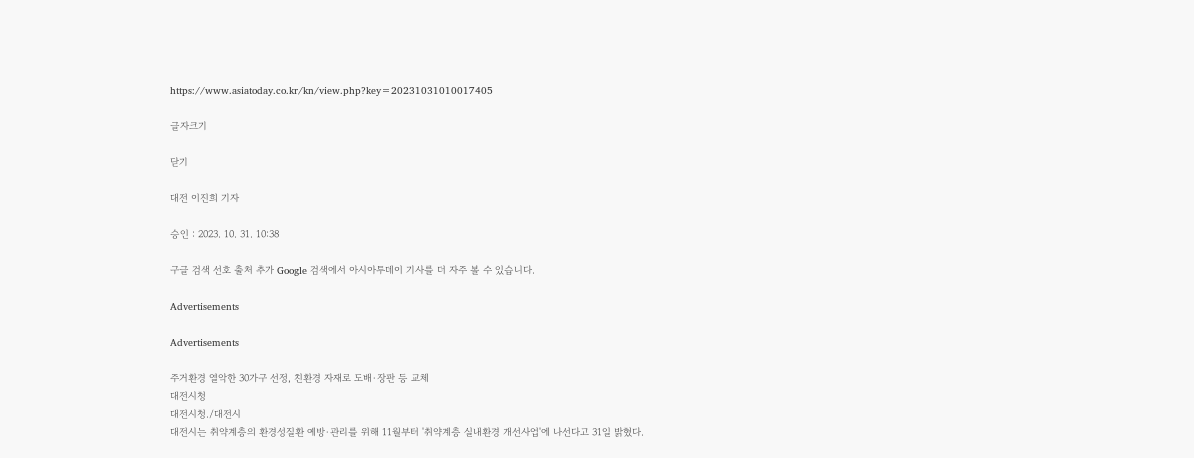https://www.asiatoday.co.kr/kn/view.php?key=20231031010017405

글자크기

닫기

대전 이진희 기자

승인 : 2023. 10. 31. 10:38

구글 검색 선호 출처 추가 Google 검색에서 아시아투데이 기사를 더 자주 볼 수 있습니다.

Advertisements

Advertisements

주거환경 열악한 30가구 선정, 친환경 자재로 도배·장판 등 교체
대전시청
대전시청./대전시
대전시는 취약계층의 환경성질환 예방·관리를 위해 11월부터 '취약계층 실내환경 개선사업'에 나선다고 31일 밝혔다.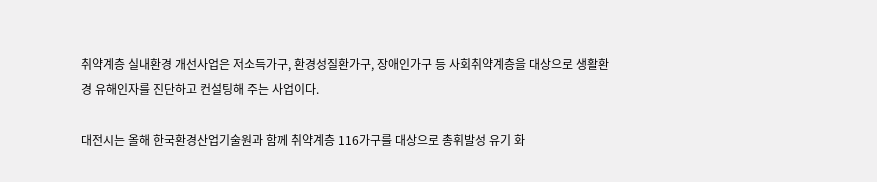취약계층 실내환경 개선사업은 저소득가구, 환경성질환가구, 장애인가구 등 사회취약계층을 대상으로 생활환경 유해인자를 진단하고 컨설팅해 주는 사업이다.

대전시는 올해 한국환경산업기술원과 함께 취약계층 116가구를 대상으로 총휘발성 유기 화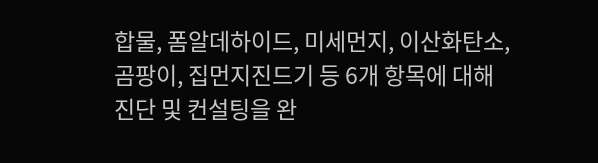합물, 폼알데하이드, 미세먼지, 이산화탄소, 곰팡이, 집먼지진드기 등 6개 항목에 대해 진단 및 컨설팅을 완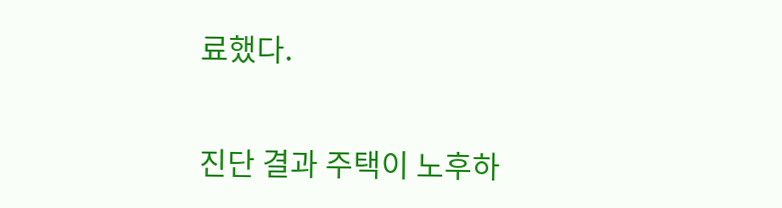료했다.

진단 결과 주택이 노후하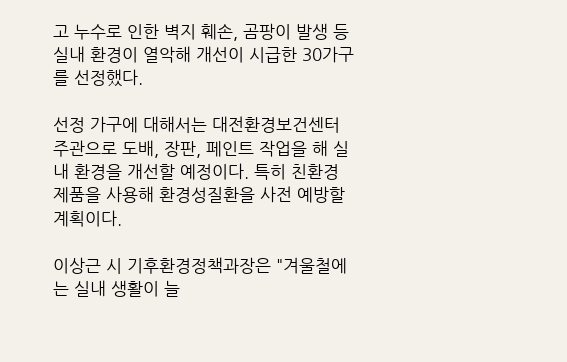고 누수로 인한 벽지 훼손, 곰팡이 발생 등 실내 환경이 열악해 개선이 시급한 30가구를 선정했다.

선정 가구에 대해서는 대전환경보건센터 주관으로 도배, 장판, 페인트 작업을 해 실내 환경을 개선할 예정이다. 특히 친환경 제품을 사용해 환경성질환을 사전 예방할 계획이다.

이상근 시 기후환경정책과장은 "겨울철에는 실내 생활이 늘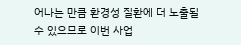어나는 만큼 환경성 질환에 더 노출될 수 있으므로 이번 사업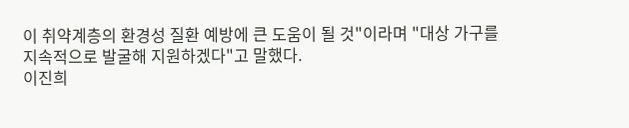이 취약계층의 환경성 질환 예방에 큰 도움이 될 것"이라며 "대상 가구를 지속적으로 발굴해 지원하겠다"고 말했다.
이진희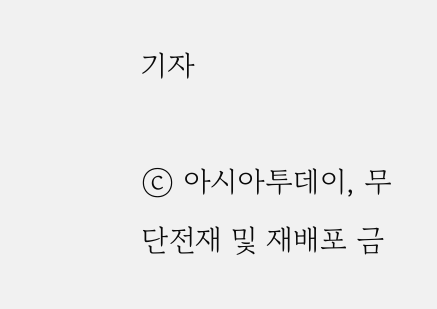기자

ⓒ 아시아투데이, 무단전재 및 재배포 금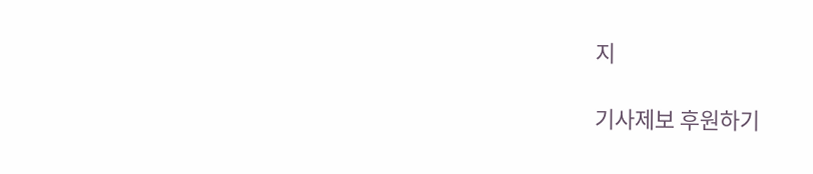지

기사제보 후원하기